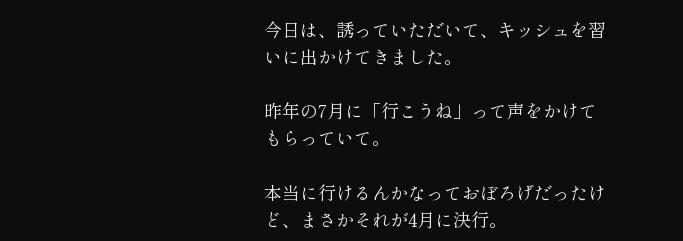今日は、誘っていただいて、キッシュを習いに出かけてきました。

昨年の7月に「行こうね」って声をかけてもらっていて。

本当に行けるんかなっておぼろげだったけど、まさかそれが4月に決行。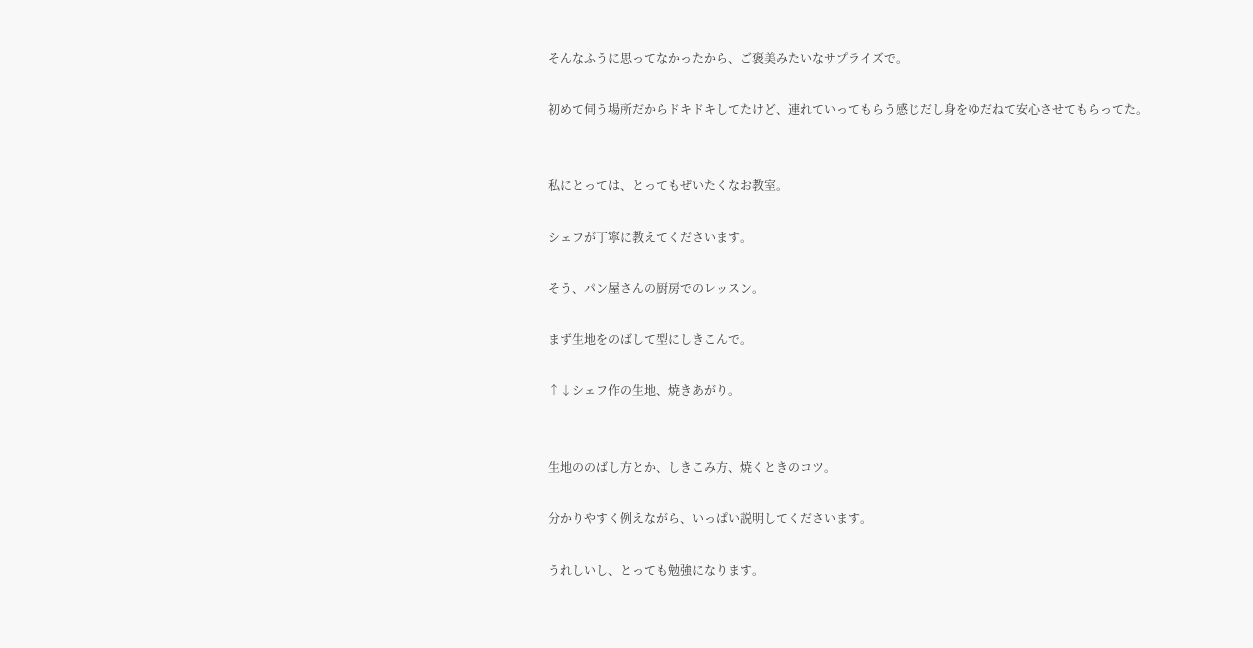そんなふうに思ってなかったから、ご褒美みたいなサプライズで。

初めて伺う場所だからドキドキしてたけど、連れていってもらう感じだし身をゆだねて安心させてもらってた。


私にとっては、とってもぜいたくなお教室。

シェフが丁寧に教えてくださいます。

そう、パン屋さんの厨房でのレッスン。

まず生地をのばして型にしきこんで。

↑↓シェフ作の生地、焼きあがり。


生地ののばし方とか、しきこみ方、焼くときのコツ。

分かりやすく例えながら、いっぱい説明してくださいます。

うれしいし、とっても勉強になります。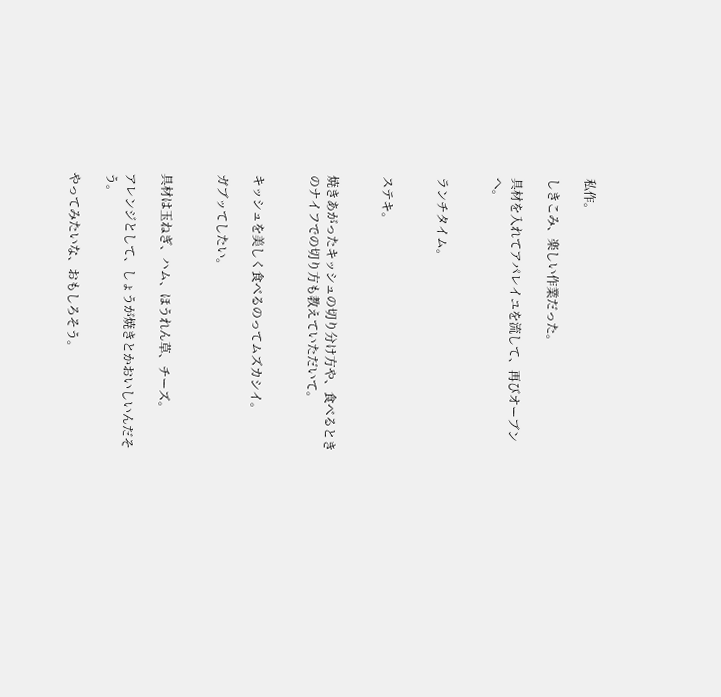私作。

しきこみ、楽しい作業だった。

具材を入れてアパレイユを流して、再びオーブンへ。


ランチタイム。


ステキ。


焼きあがったキッシュの切り分け方や、食べるときのナイフでの切り方も教えていただいて。


キッシュを美しく食べるのってムズカシイ。

ガブッてしたい。


具材は玉ねぎ、ハム、ほうれん草、チーズ。

アレンジとして、しょうが焼きとかおいしいんだそう。

やってみたいな、おもしろそう。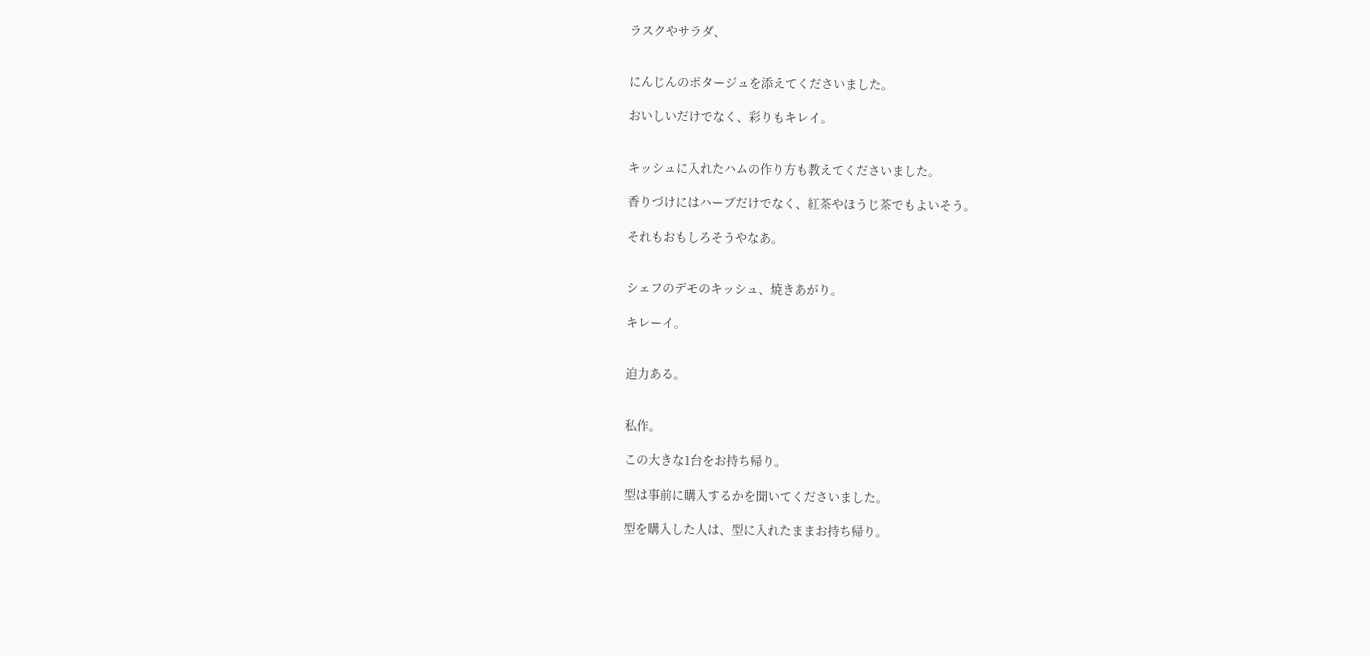ラスクやサラダ、


にんじんのポタージュを添えてくださいました。

おいしいだけでなく、彩りもキレイ。


キッシュに入れたハムの作り方も教えてくださいました。

香りづけにはハーブだけでなく、紅茶やほうじ茶でもよいそう。

それもおもしろそうやなあ。


シェフのデモのキッシュ、焼きあがり。

キレーイ。


迫力ある。


私作。

この大きな1台をお持ち帰り。

型は事前に購入するかを聞いてくださいました。

型を購入した人は、型に入れたままお持ち帰り。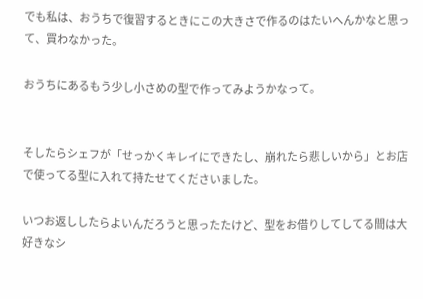でも私は、おうちで復習するときにこの大きさで作るのはたいへんかなと思って、買わなかった。

おうちにあるもう少し小さめの型で作ってみようかなって。


そしたらシェフが「せっかくキレイにできたし、崩れたら悲しいから」とお店で使ってる型に入れて持たせてくださいました。

いつお返ししたらよいんだろうと思ったたけど、型をお借りしてしてる間は大好きなシ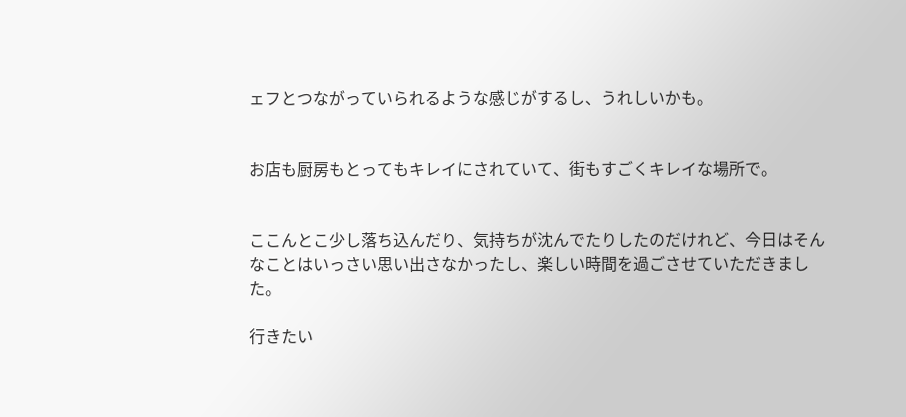ェフとつながっていられるような感じがするし、うれしいかも。


お店も厨房もとってもキレイにされていて、街もすごくキレイな場所で。


ここんとこ少し落ち込んだり、気持ちが沈んでたりしたのだけれど、今日はそんなことはいっさい思い出さなかったし、楽しい時間を過ごさせていただきました。

行きたい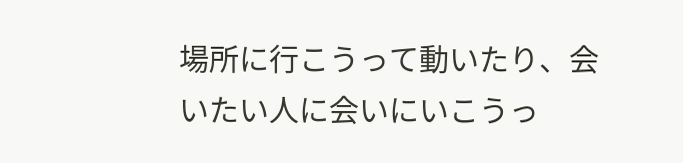場所に行こうって動いたり、会いたい人に会いにいこうっ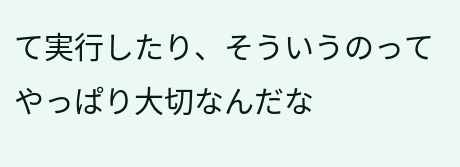て実行したり、そういうのってやっぱり大切なんだな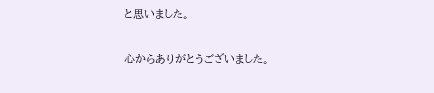と思いました。

心からありがとうございました。